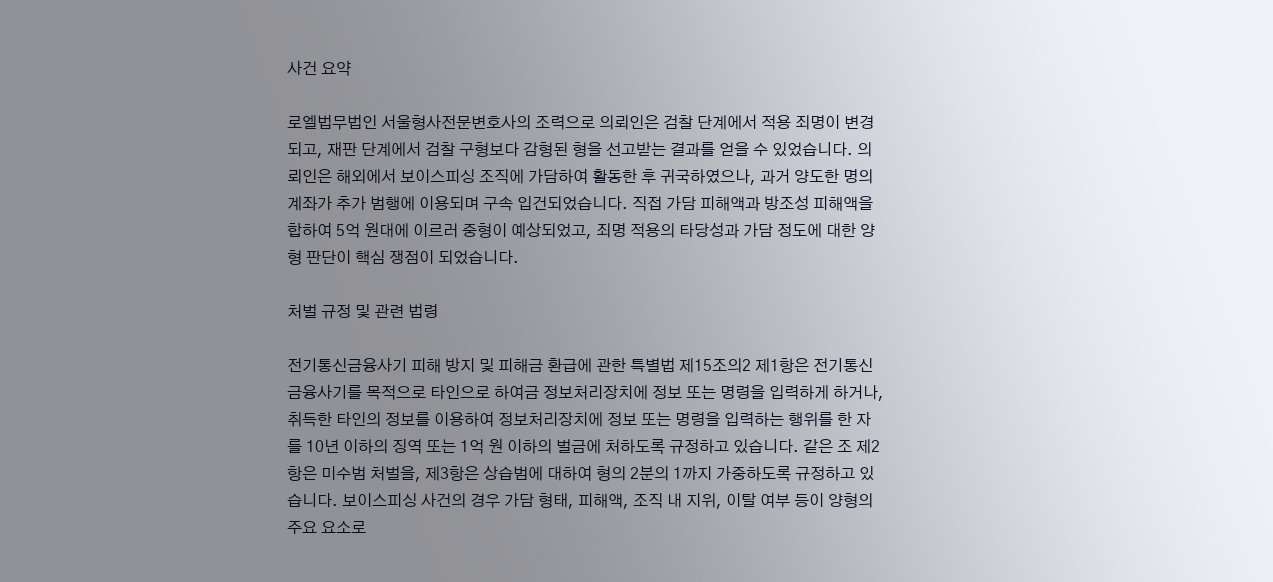사건 요약

로엘법무법인 서울형사전문변호사의 조력으로 의뢰인은 검찰 단계에서 적용 죄명이 변경되고, 재판 단계에서 검찰 구형보다 감형된 형을 선고받는 결과를 얻을 수 있었습니다. 의뢰인은 해외에서 보이스피싱 조직에 가담하여 활동한 후 귀국하였으나, 과거 양도한 명의 계좌가 추가 범행에 이용되며 구속 입건되었습니다. 직접 가담 피해액과 방조성 피해액을 합하여 5억 원대에 이르러 중형이 예상되었고, 죄명 적용의 타당성과 가담 정도에 대한 양형 판단이 핵심 쟁점이 되었습니다.

처벌 규정 및 관련 법령

전기통신금융사기 피해 방지 및 피해금 환급에 관한 특별법 제15조의2 제1항은 전기통신금융사기를 목적으로 타인으로 하여금 정보처리장치에 정보 또는 명령을 입력하게 하거나, 취득한 타인의 정보를 이용하여 정보처리장치에 정보 또는 명령을 입력하는 행위를 한 자를 10년 이하의 징역 또는 1억 원 이하의 벌금에 처하도록 규정하고 있습니다. 같은 조 제2항은 미수범 처벌을, 제3항은 상습범에 대하여 형의 2분의 1까지 가중하도록 규정하고 있습니다. 보이스피싱 사건의 경우 가담 형태, 피해액, 조직 내 지위, 이탈 여부 등이 양형의 주요 요소로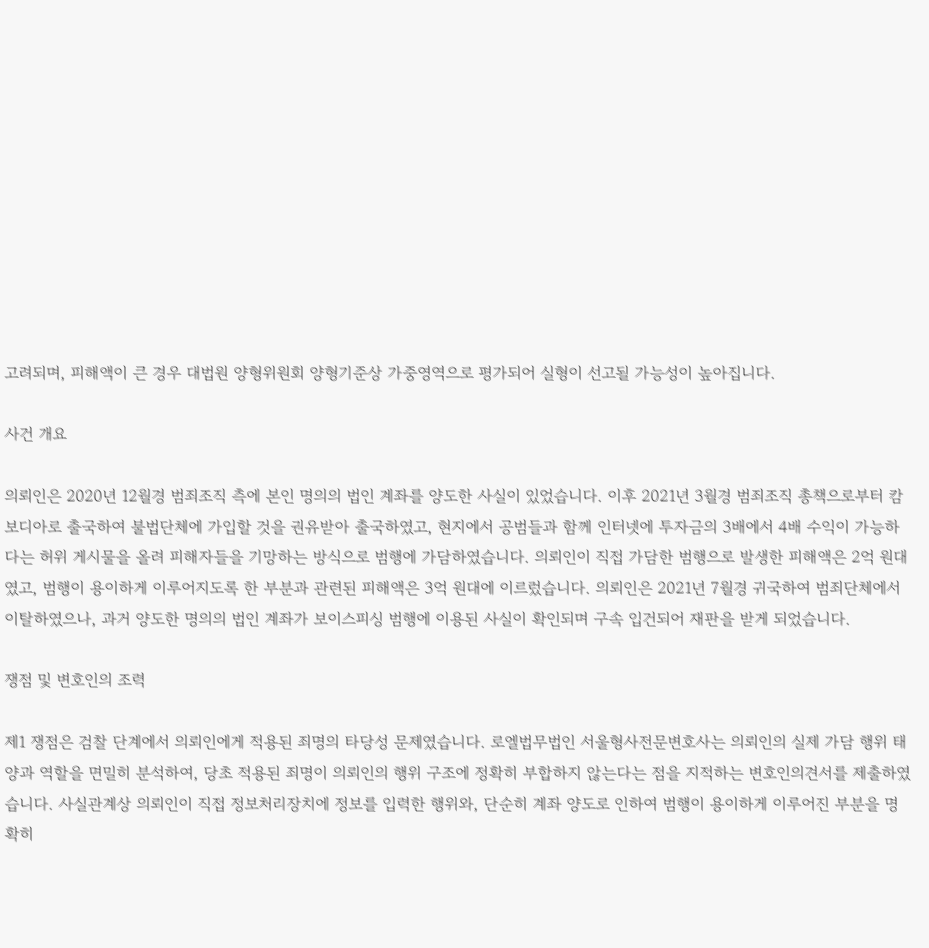고려되며, 피해액이 큰 경우 대법원 양형위원회 양형기준상 가중영역으로 평가되어 실형이 선고될 가능성이 높아집니다.

사건 개요

의뢰인은 2020년 12월경 범죄조직 측에 본인 명의의 법인 계좌를 양도한 사실이 있었습니다. 이후 2021년 3월경 범죄조직 총책으로부터 캄보디아로 출국하여 불법단체에 가입할 것을 권유받아 출국하였고, 현지에서 공범들과 함께 인터넷에 투자금의 3배에서 4배 수익이 가능하다는 허위 게시물을 올려 피해자들을 기망하는 방식으로 범행에 가담하였습니다. 의뢰인이 직접 가담한 범행으로 발생한 피해액은 2억 원대였고, 범행이 용이하게 이루어지도록 한 부분과 관련된 피해액은 3억 원대에 이르렀습니다. 의뢰인은 2021년 7월경 귀국하여 범죄단체에서 이탈하였으나, 과거 양도한 명의의 법인 계좌가 보이스피싱 범행에 이용된 사실이 확인되며 구속 입건되어 재판을 받게 되었습니다.

쟁점 및 변호인의 조력

제1 쟁점은 검찰 단계에서 의뢰인에게 적용된 죄명의 타당성 문제였습니다. 로엘법무법인 서울형사전문변호사는 의뢰인의 실제 가담 행위 태양과 역할을 면밀히 분석하여, 당초 적용된 죄명이 의뢰인의 행위 구조에 정확히 부합하지 않는다는 점을 지적하는 변호인의견서를 제출하였습니다. 사실관계상 의뢰인이 직접 정보처리장치에 정보를 입력한 행위와, 단순히 계좌 양도로 인하여 범행이 용이하게 이루어진 부분을 명확히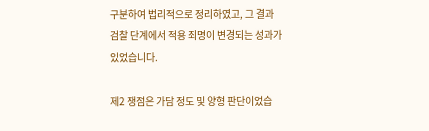구분하여 법리적으로 정리하였고, 그 결과 검찰 단계에서 적용 죄명이 변경되는 성과가 있었습니다.

제2 쟁점은 가담 정도 및 양형 판단이었습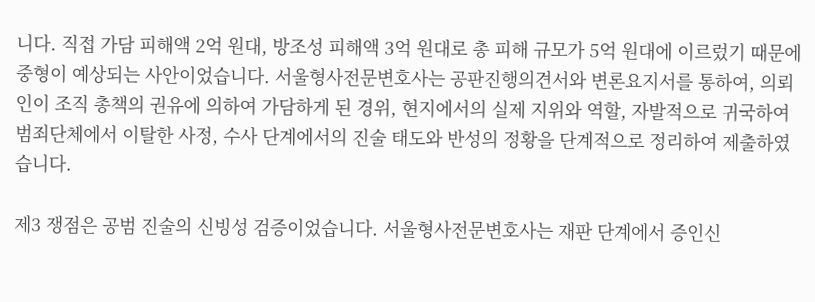니다. 직접 가담 피해액 2억 원대, 방조성 피해액 3억 원대로 총 피해 규모가 5억 원대에 이르렀기 때문에 중형이 예상되는 사안이었습니다. 서울형사전문변호사는 공판진행의견서와 변론요지서를 통하여, 의뢰인이 조직 총책의 권유에 의하여 가담하게 된 경위, 현지에서의 실제 지위와 역할, 자발적으로 귀국하여 범죄단체에서 이탈한 사정, 수사 단계에서의 진술 태도와 반성의 정황을 단계적으로 정리하여 제출하였습니다.

제3 쟁점은 공범 진술의 신빙성 검증이었습니다. 서울형사전문변호사는 재판 단계에서 증인신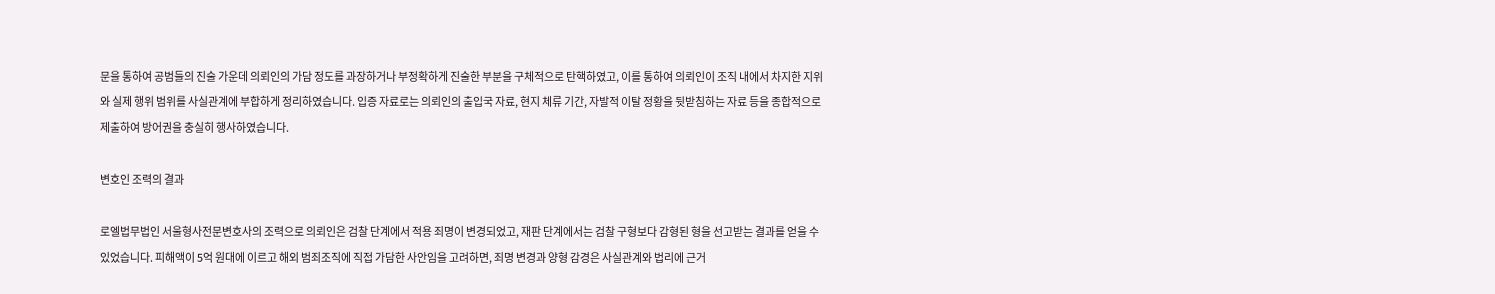문을 통하여 공범들의 진술 가운데 의뢰인의 가담 정도를 과장하거나 부정확하게 진술한 부분을 구체적으로 탄핵하였고, 이를 통하여 의뢰인이 조직 내에서 차지한 지위와 실제 행위 범위를 사실관계에 부합하게 정리하였습니다. 입증 자료로는 의뢰인의 출입국 자료, 현지 체류 기간, 자발적 이탈 정황을 뒷받침하는 자료 등을 종합적으로 제출하여 방어권을 충실히 행사하였습니다.

변호인 조력의 결과

로엘법무법인 서울형사전문변호사의 조력으로 의뢰인은 검찰 단계에서 적용 죄명이 변경되었고, 재판 단계에서는 검찰 구형보다 감형된 형을 선고받는 결과를 얻을 수 있었습니다. 피해액이 5억 원대에 이르고 해외 범죄조직에 직접 가담한 사안임을 고려하면, 죄명 변경과 양형 감경은 사실관계와 법리에 근거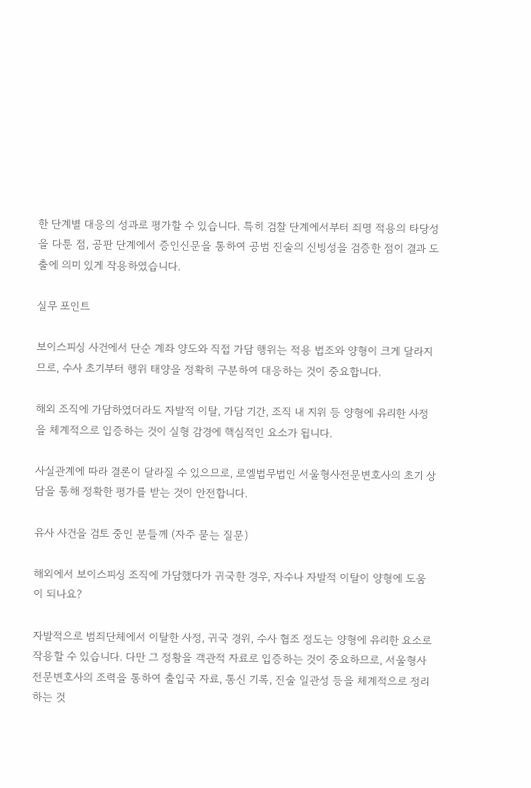한 단계별 대응의 성과로 평가할 수 있습니다. 특히 검찰 단계에서부터 죄명 적용의 타당성을 다툰 점, 공판 단계에서 증인신문을 통하여 공범 진술의 신빙성을 검증한 점이 결과 도출에 의미 있게 작용하였습니다.

실무 포인트

보이스피싱 사건에서 단순 계좌 양도와 직접 가담 행위는 적용 법조와 양형이 크게 달라지므로, 수사 초기부터 행위 태양을 정확히 구분하여 대응하는 것이 중요합니다.

해외 조직에 가담하였더라도 자발적 이탈, 가담 기간, 조직 내 지위 등 양형에 유리한 사정을 체계적으로 입증하는 것이 실형 감경에 핵심적인 요소가 됩니다.

사실관계에 따라 결론이 달라질 수 있으므로, 로엘법무법인 서울형사전문변호사의 초기 상담을 통해 정확한 평가를 받는 것이 안전합니다.

유사 사건을 검토 중인 분들께 (자주 묻는 질문)

해외에서 보이스피싱 조직에 가담했다가 귀국한 경우, 자수나 자발적 이탈이 양형에 도움이 되나요?

자발적으로 범죄단체에서 이탈한 사정, 귀국 경위, 수사 협조 정도는 양형에 유리한 요소로 작용할 수 있습니다. 다만 그 정황을 객관적 자료로 입증하는 것이 중요하므로, 서울형사전문변호사의 조력을 통하여 출입국 자료, 통신 기록, 진술 일관성 등을 체계적으로 정리하는 것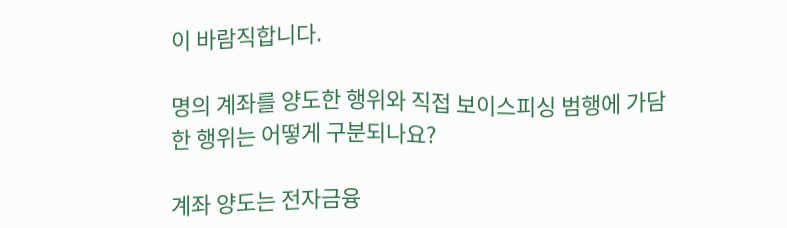이 바람직합니다.

명의 계좌를 양도한 행위와 직접 보이스피싱 범행에 가담한 행위는 어떻게 구분되나요?

계좌 양도는 전자금융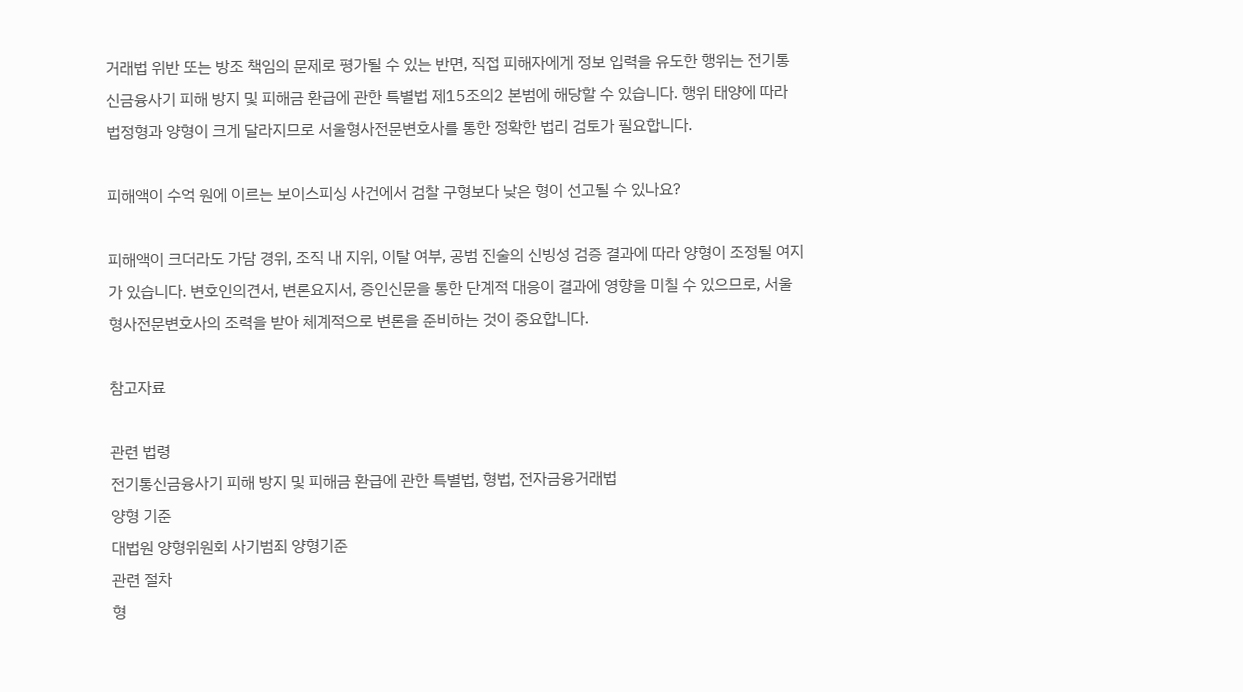거래법 위반 또는 방조 책임의 문제로 평가될 수 있는 반면, 직접 피해자에게 정보 입력을 유도한 행위는 전기통신금융사기 피해 방지 및 피해금 환급에 관한 특별법 제15조의2 본범에 해당할 수 있습니다. 행위 태양에 따라 법정형과 양형이 크게 달라지므로 서울형사전문변호사를 통한 정확한 법리 검토가 필요합니다.

피해액이 수억 원에 이르는 보이스피싱 사건에서 검찰 구형보다 낮은 형이 선고될 수 있나요?

피해액이 크더라도 가담 경위, 조직 내 지위, 이탈 여부, 공범 진술의 신빙성 검증 결과에 따라 양형이 조정될 여지가 있습니다. 변호인의견서, 변론요지서, 증인신문을 통한 단계적 대응이 결과에 영향을 미칠 수 있으므로, 서울형사전문변호사의 조력을 받아 체계적으로 변론을 준비하는 것이 중요합니다.

참고자료

관련 법령
전기통신금융사기 피해 방지 및 피해금 환급에 관한 특별법, 형법, 전자금융거래법
양형 기준
대법원 양형위원회 사기범죄 양형기준
관련 절차
형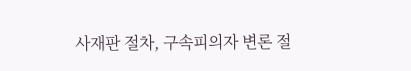사재판 절차, 구속피의자 변론 절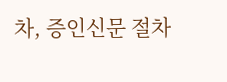차, 증인신문 절차